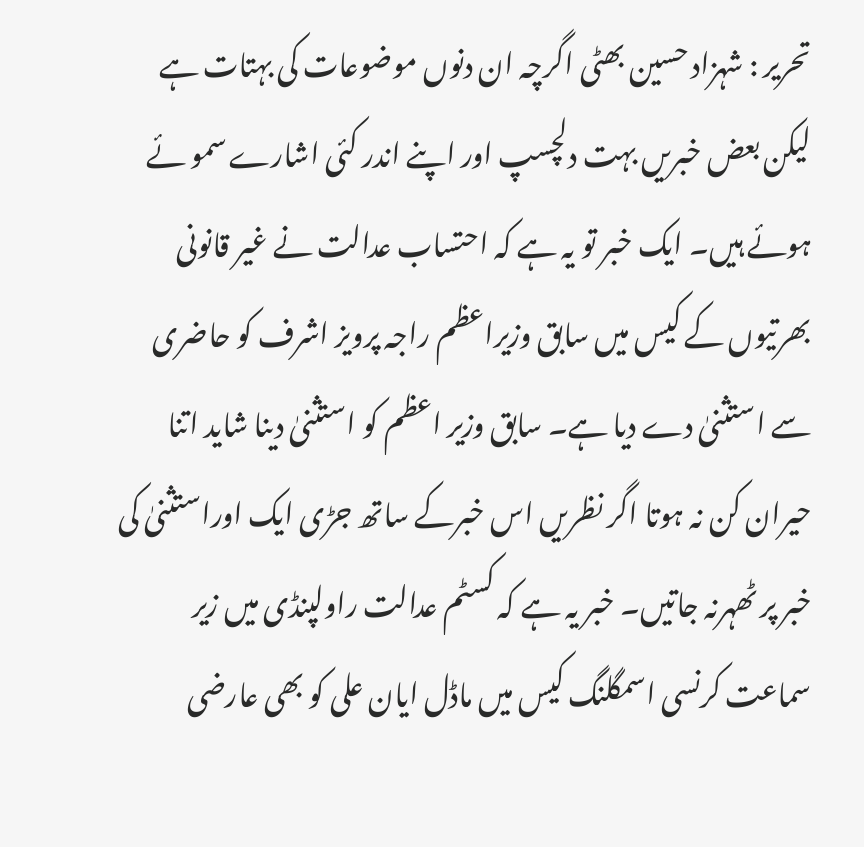تحریر : شہزاد حسین بھٹی اگرچہ ان دنوں موضوعات کی بہتات ہے لیکن بعض خبریں بہت دلچسپ اور اپنے اندر کئی اشارے سمو ئے ہوئے ہیں۔ ایک خبر تو یہ ہے کہ احتساب عدالت نے غیر قانونی بھرتیوں کے کیس میں سابق وزیراعظم راجہ پرویز اشرف کو حاضری سے استثنیٰ دے دیا ہے۔ سابق وزیر اعظم کو استثنیٰ دینا شاید اتنا حیران کن نہ ہوتا اگر نظریں اس خبرکے ساتھ جڑی ایک اوراستثنیٰ کی خبر پر ٹھہرنہ جاتیں۔ خبر یہ ہے کہ کسٹم عدالت راولپنڈی میں زیر سماعت کرنسی اسمگلنگ کیس میں ماڈل ایان علی کو بھی عارضی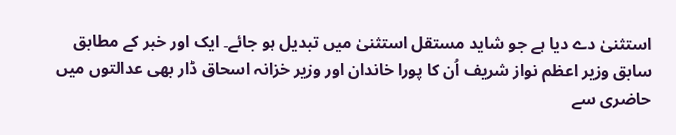استثنیٰ دے دیا ہے جو شاید مستقل استثنیٰ میں تبدیل ہو جائے۔ ایک اور خبر کے مطابق سابق وزیر اعظم نواز شریف اُن کا پورا خاندان اور وزیر خزانہ اسحاق ڈار بھی عدالتوں میں حاضری سے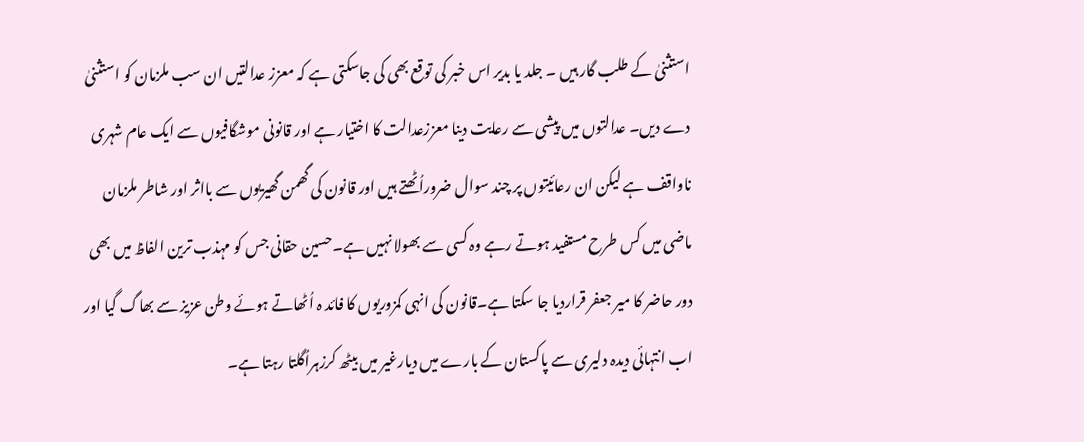استثنیٰ کے طلب گار ہیں ۔ جلد یا بدیر اس خبر کی توقع بھی کی جاسکتی ہے کہ معزز عدالتیں ان سب ملزمان کو استثنیٰ دے دیں۔ عدالتوں میں پیشی سے رعایت دینا معززعدالت کا اختیار ہے اور قانونی موشگافیوں سے ایک عام شہری ناواقف ہے لیکن ان رعائیتوں پر چند سوال ضروراُٹھتے ہیں اور قانون کی گھمن گھیریوں سے بااثر اور شاطر ملزمان ماضی میں کس طرح مستفید ہوتے رہے وہ کسی سے بھولا نہیں ہے۔حسین حقانی جس کو مہذب ترین الفاظ میں بھی دور حاضر کا میر جعفر قراردیا جا سکتا ہے۔قانون کی انہی کمزوریوں کا فائد ہ اُٹھاتے ہوئے وطن عزیز سے بھاگ گیا اور اب انتہائی دیدہ دلیری سے پاکستان کے بارے میں دیارغیر میں بیٹھ کرزہراُگلتا رہتا ہے۔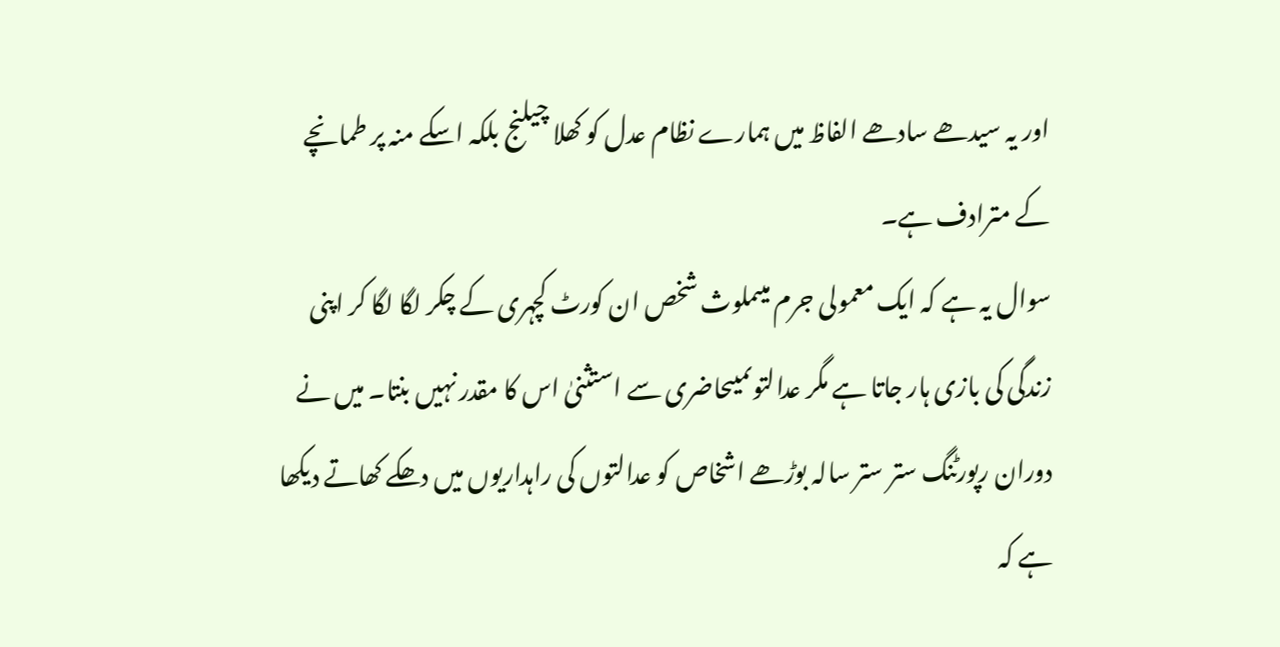اور یہ سیدھے سادھے الفاظ میں ہمارے نظام عدل کو کھلا چیلنج بلکہ اسکے منہ پر طمانچے کے مترادف ہے۔
سوال یہ ہے کہ ایک معمولی جرم میںملوث شخص ان کورٹ کچہری کے چکر لگا لگا کر اپنی زندگی کی بازی ہار جاتا ہے مگر عدالتوںمیںحاضری سے استثنیٰ اس کا مقدر نہیں بنتا۔ میں نے دوران رپورٹنگ ستر ستر سالہ بوڑھے اشخاص کو عدالتوں کی راہداریوں میں دھکے کھاتے دیکھا ہے کہ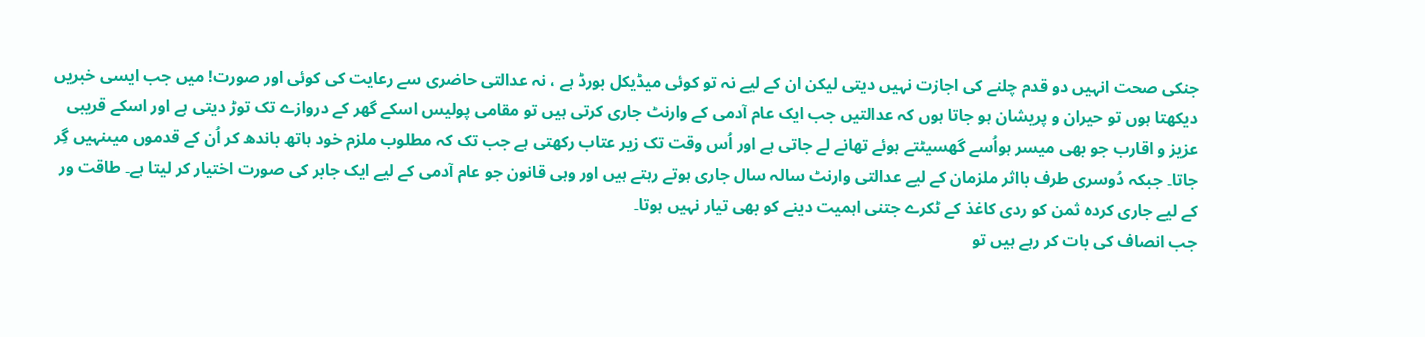جنکی صحت انہیں دو قدم چلنے کی اجازت نہیں دیتی لیکن ان کے لیے نہ تو کوئی میڈیکل بورڈ ہے ، نہ عدالتی حاضری سے رعایت کی کوئی اور صورت! میں جب ایسی خبریں دیکھتا ہوں تو حیران و پریشان ہو جاتا ہوں کہ عدالتیں جب ایک عام آدمی کے وارنٹ جاری کرتی ہیں تو مقامی پولیس اسکے گھر کے دروازے تک توڑ دیتی ہے اور اسکے قریبی عزیز و اقارب جو بھی میسر ہواُسے گھسیٹتے ہوئے تھانے لے جاتی ہے اور اُس وقت تک زیر عتاب رکھتی ہے جب تک کہ مطلوب ملزم خود ہاتھ باندھ کر اُن کے قدموں میںنہیں گِر جاتا۔ جبکہ دُوسری طرف بااثر ملزمان کے لیے عدالتی وارنٹ سالہ سال جاری ہوتے رہتے ہیں اور وہی قانون جو عام آدمی کے لیے ایک جابر کی صورت اختیار کر لیتا ہے۔ طاقت ور کے لیے جاری کردہ ثمن کو ردی کاغذ کے ٹکرے جتنی اہمیت دینے کو بھی تیار نہیں ہوتا۔
جب انصاف کی بات کر رہے ہیں تو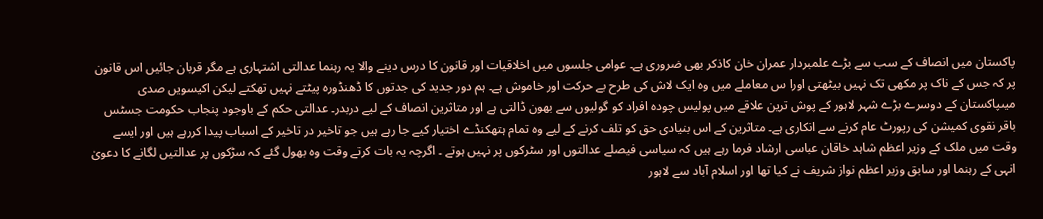پاکستان میں انصاف کے سب سے بڑے علمبردار عمران خان کاذکر بھی ضروری ہے۔ عوامی جلسوں میں اخلاقیات اور قانون کا درس دینے والا یہ رہنما عدالتی اشتہاری ہے مگر قربان جائیں اس قانون پر کہ جس کے ناک پر مکھی تک نہیں بیٹھتی اورا س معاملے میں وہ ایک لاش کی طرح بے حرکت اور خاموش ہے۔ ہم دور جدید کی جدتوں کا ڈھنڈورہ پیٹتے نہیں تھکتے لیکن اکیسویں صدی میںپاکستان کے دوسرے بڑے شہر لاہور کے پوش ترین علاقے میں پولیس چودہ افراد کو گولیوں سے بھون ڈالتی ہے اور متاثرین انصاف کے لیے دربدر۔ عدالتی حکم کے باوجود پنجاب حکومت جسٹس باقر نقوی کمیشن کی رپورٹ عام کرنے سے انکاری ہے۔ متاثرین کے اس بنیادی حق کو تلف کرنے کے لیے وہ تمام ہتھکنڈے اختیار کیے جا رہے ہیں جو تاخیر در تاخیر کے اسباب پیدا کررہے ہیں اور ایسے وقت میں ملک کے وزیر اعظم شاہد خاقان عباسی ارشاد فرما رہے ہیں کہ سیاسی فیصلے عدالتوں اور سٹرکوں پر نہیں ہوتے ۔ اگرچہ یہ بات کرتے وقت وہ بھول گئے کہ سڑکوں پر عدالتیں لگانے کا دعویٰ انہی کے رہنما اور سابق وزیر اعظم نواز شریف نے کیا تھا اور اسلام آباد سے لاہور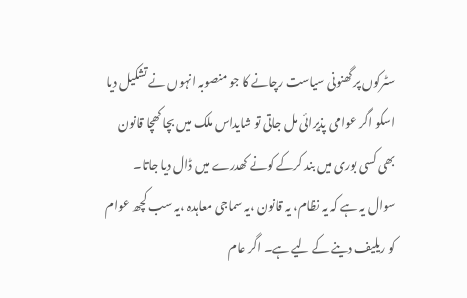سٹرکوں پر گھنونی سیاست رچانے کا جو منصوبہ انہوں نے تشکیل دیا اسکو اگر عوامی پذیرائی مل جاتی تو شایداس ملک میں بچا کھچا قانون بھی کسی بوری میں بند کرکے کونے کھدرے میں ڈال دیا جاتا۔
سوال یہ ہے کہ یہ نظام، یہ قانون ،یہ سماجی معاہدہ ،یہ سب کچھ عوام کو ریلیف دینے کے لیے ہے۔ اگر عام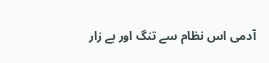آدمی اس نظام سے تنگ اور بے زار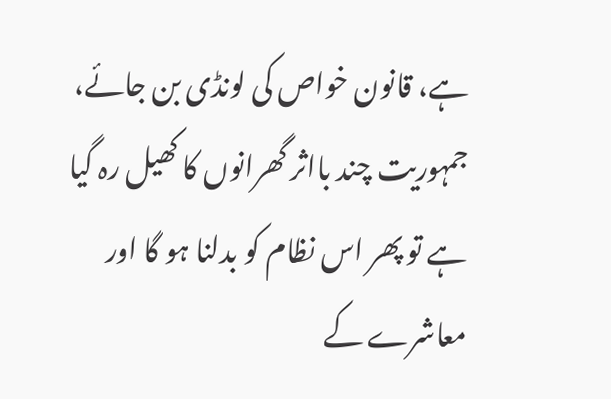ہے، قانون خواص کی لونڈی بن جائے، جمہوریت چند بااثر گھرانوں کا کھیل رہ گیا ہے تو پھر اس نظام کو بدلنا ہو گا اور معاشرے کے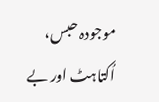موجودہ حبس، اُکتاہٹ اور بے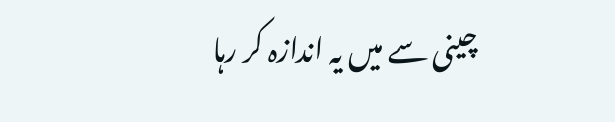چینی سے میں یہ اندازہ کر رہا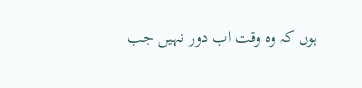ہوں کہ وہ وقت اب دور نہیں جب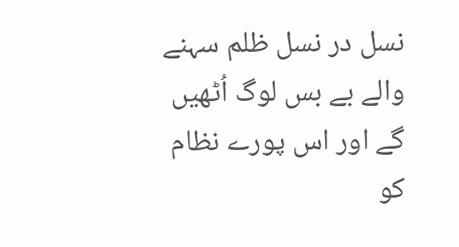نسل در نسل ظلم سہنے والے بے بس لوگ اُٹھیں گے اور اس پورے نظام کو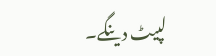لپیٹ دینگے۔